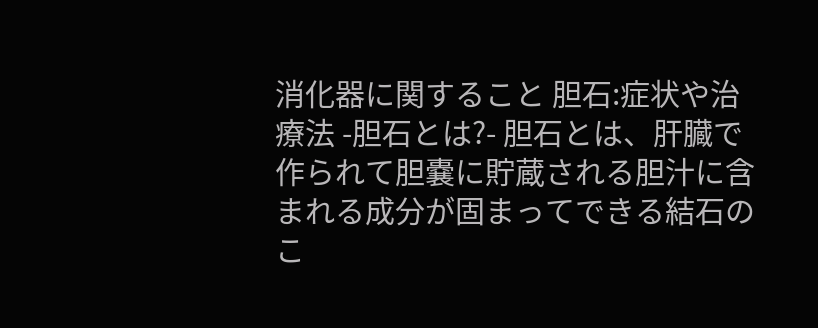消化器に関すること 胆石:症状や治療法 -胆石とは?- 胆石とは、肝臓で作られて胆嚢に貯蔵される胆汁に含まれる成分が固まってできる結石のこ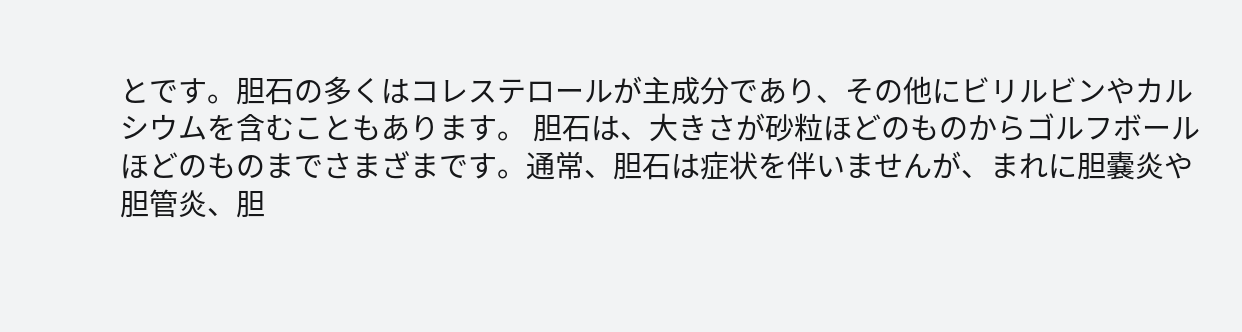とです。胆石の多くはコレステロールが主成分であり、その他にビリルビンやカルシウムを含むこともあります。 胆石は、大きさが砂粒ほどのものからゴルフボールほどのものまでさまざまです。通常、胆石は症状を伴いませんが、まれに胆嚢炎や胆管炎、胆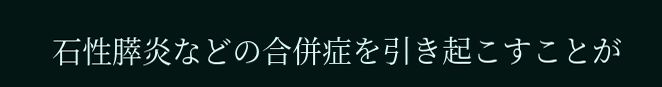石性膵炎などの合併症を引き起こすことが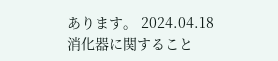あります。 2024.04.18 消化器に関すること